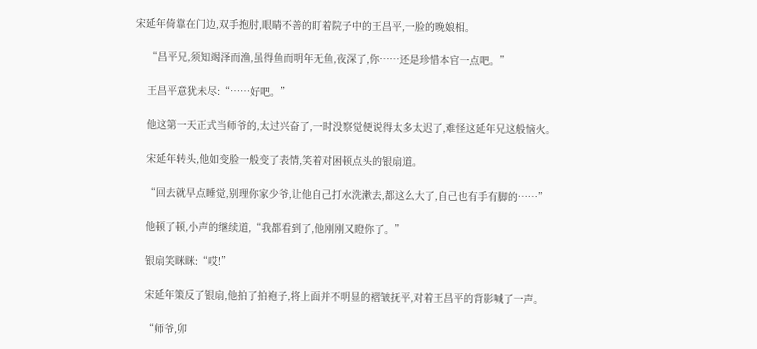宋延年倚靠在门边,双手抱肘,眼睛不善的盯着院子中的王昌平,一脸的晚娘相。

    “昌平兄,须知竭泽而渔,虽得鱼而明年无鱼,夜深了,你……还是珍惜本官一点吧。”

    王昌平意犹未尽:“……好吧。”

    他这第一天正式当师爷的,太过兴奋了,一时没察觉便说得太多太迟了,难怪这延年兄这般恼火。

    宋延年转头,他如变脸一般变了表情,笑着对困顿点头的银扇道。

    “回去就早点睡觉,别理你家少爷,让他自己打水洗漱去,都这么大了,自己也有手有脚的……”

    他顿了顿,小声的继续道,“我都看到了,他刚刚又瞪你了。”

    银扇笑眯眯:“哎!”

    宋延年策反了银扇,他拍了拍袍子,将上面并不明显的褶皱抚平,对着王昌平的背影喊了一声。

    “师爷,卯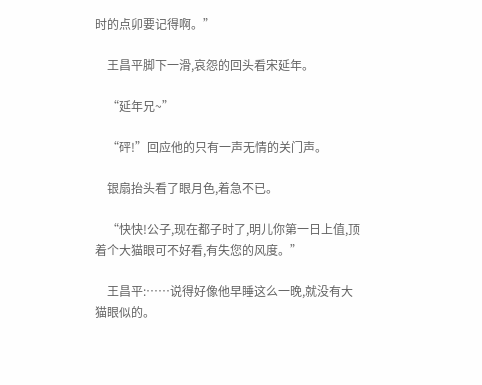时的点卯要记得啊。”

    王昌平脚下一滑,哀怨的回头看宋延年。

    “延年兄~”

    “砰!”回应他的只有一声无情的关门声。

    银扇抬头看了眼月色,着急不已。

    “快快!公子,现在都子时了,明儿你第一日上值,顶着个大猫眼可不好看,有失您的风度。”

    王昌平:……说得好像他早睡这么一晚,就没有大猫眼似的。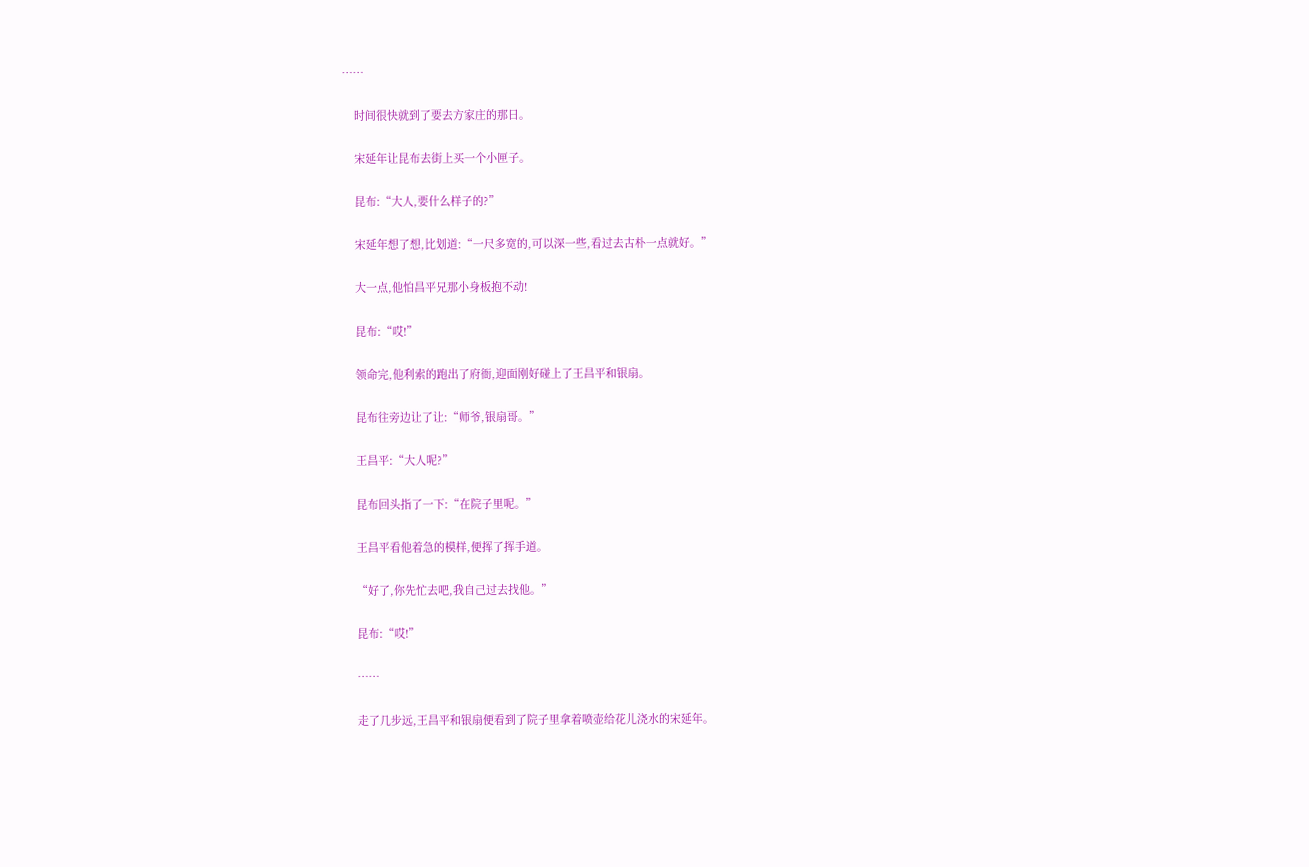……

    时间很快就到了要去方家庄的那日。

    宋延年让昆布去街上买一个小匣子。

    昆布:“大人,要什么样子的?”

    宋延年想了想,比划道:“一尺多宽的,可以深一些,看过去古朴一点就好。”

    大一点,他怕昌平兄那小身板抱不动!

    昆布:“哎!”

    领命完,他利索的跑出了府衙,迎面刚好碰上了王昌平和银扇。

    昆布往旁边让了让:“师爷,银扇哥。”

    王昌平:“大人呢?”

    昆布回头指了一下:“在院子里呢。”

    王昌平看他着急的模样,便挥了挥手道。

    “好了,你先忙去吧,我自己过去找他。”

    昆布:“哎!”

    ……

    走了几步远,王昌平和银扇便看到了院子里拿着喷壶给花儿浇水的宋延年。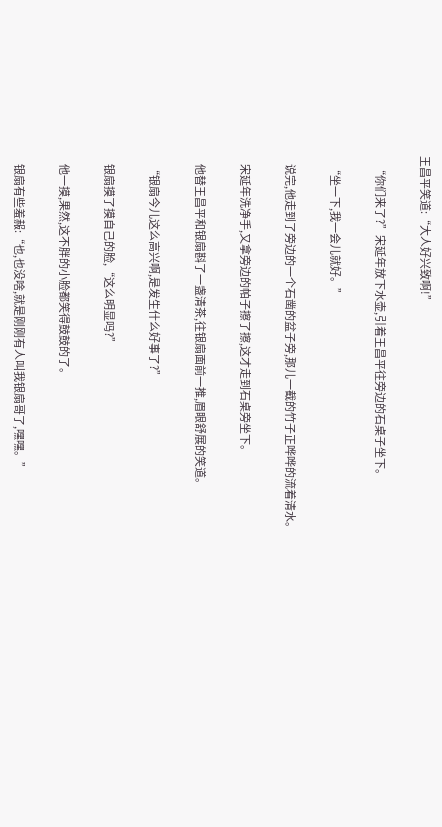王昌平笑道:“大人好兴致啊!”

    “你们来了?”宋延年放下水壶,引着王昌平往旁边的石桌子坐下。

    “坐一下,我一会儿就好。”

    说完,他走到了旁边的一个石凿的盆子旁,那儿一截的竹子正哗哗的流着清水。

    宋延年洗净手,又拿旁边的帕子擦了擦,这才走到石桌旁坐下。

    他替王昌平和银扇斟了一盏清茶,往银扇面前一推,眉眼舒展的笑道。

    “银扇今儿这么高兴啊,是发生什么好事了?”

    银扇摸了摸自己的脸,“这么明显吗?”

    他一摸,果然,这不胖的小脸都笑得鼓鼓的了。

    银扇有些羞赧:“也,也没啥,就是刚刚有人叫我银扇哥了,嘿嘿。”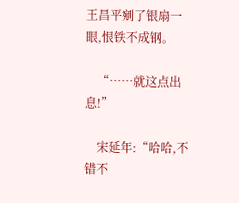王昌平剜了银扇一眼,恨铁不成钢。

    “……就这点出息!”

    宋延年:“哈哈,不错不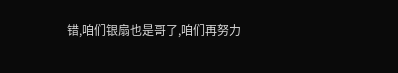错,咱们银扇也是哥了,咱们再努力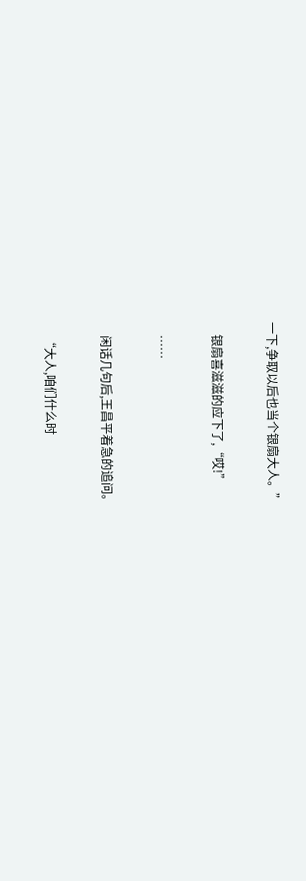一下,争取以后也当个银扇大人。”

    银扇喜滋滋的应下了,“哎!”

    ……

    闲话几句后,王昌平着急的追问。

    “大人,咱们什么时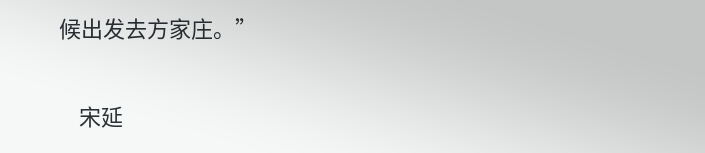候出发去方家庄。”

    宋延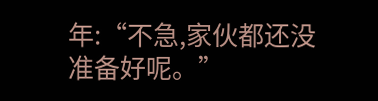年:“不急,家伙都还没准备好呢。”